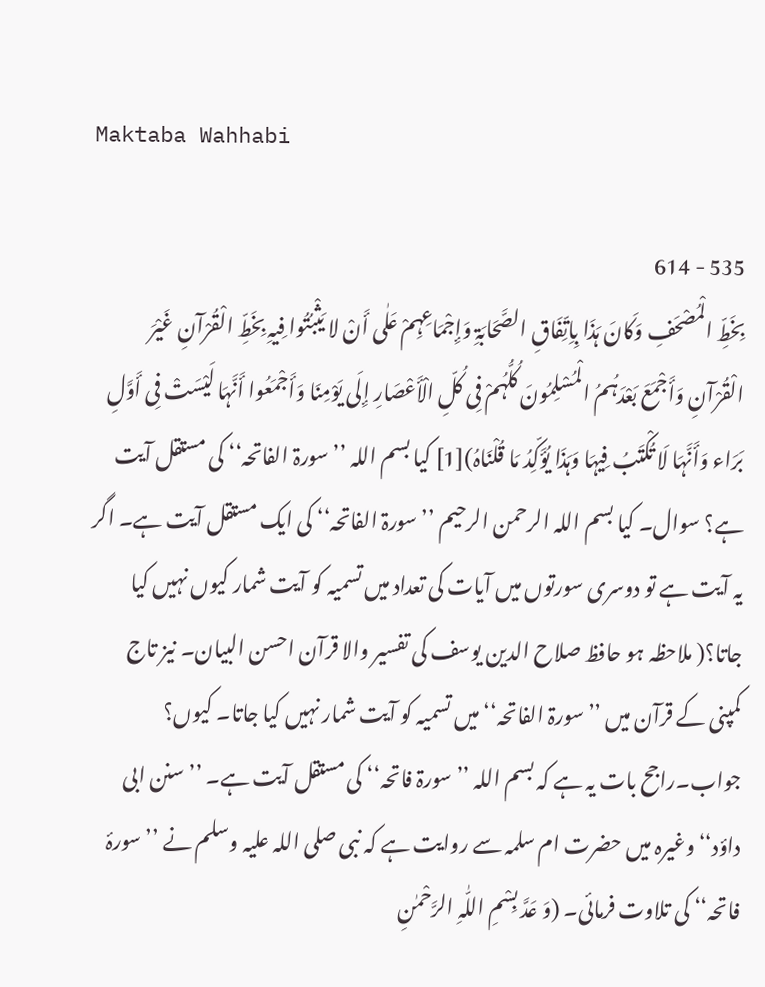Maktaba Wahhabi

535 - 614
بِخَطِّ الْمُصْحَفِ وَکَانَ ہَذَا بِاِتِّفَاقِ الصَّحَابَۃِ وَإِجْمَاعِہِمْ عَلٰی أَنْ لا یَثْبُتُوا فِیہِ بِخَطِّ الْقُرْآنِ غَیْرَ الْقُرْآنِ وَأَجْمَعَ بَعْدَہُمُ الْمُسْلِمُونَ کُلُّہُمْ فِی کُلِّ الْأَعْصَارِ إِلَی یَوْمِنَا وَأَجْمَعُوا أَنَّہَا لَیْسَتْ فِی أَوَّلِ بَرَاء وَأَنَّہَا لَا تُکْتَبُ فِیہَا وَہَذَا یُؤَکِّدُ مَا قُلْنَاہُ)[1] کیا بسم اللہ ’’سورۃ الفاتحہ‘‘ کی مستقل آیت ہے؟ سوال۔ کیا بسم اللہ الرحمن الرحیم ’’سورۃ الفاتحہ‘‘ کی ایک مستقل آیت ہے۔ اگر یہ آیت ہے تو دوسری سورتوں میں آیات کی تعداد میں تسمیہ کو آیت شمار کیوں نہیں کیا جاتا؟( ملاحظہ ہو حافظ صلاح الدین یوسف کی تفسیر والا قرآن احسن البیان۔ نیز تاج کمپنی کے قرآن میں ’’سورۃ الفاتحہ‘‘ میں تسمیہ کو آیت شمار نہیں کیا جاتا۔ کیوں؟ جواب۔راجح بات یہ ہے کہ بسم اللہ ’’سورۃ فاتحہ‘‘ کی مستقل آیت ہے۔ ’’سنن ابی داؤد‘‘ وغیرہ میں حضرت ام سلمہ سے روایت ہے کہ نبی صلی اللہ علیہ وسلم نے ’’سورۂ فاتحہ‘‘ کی تلاوت فرمائی۔ (وَ عَدَّ بِسْمِ اللّٰہِ الرَّحْمٰنِ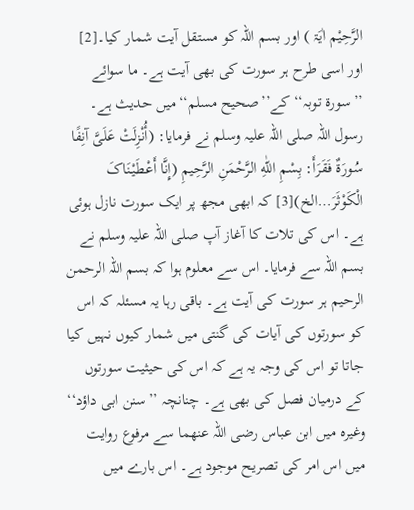الرَّحِیْم اٰیَۃ ) اور بسم اللہ کو مستقل آیت شمار کیا۔[2] اور اسی طرح ہر سورت کی بھی آیت ہے۔ ما سوائے ’’سورۃ توبہ‘‘ کے’’صحیح مسلم‘‘میں حدیث ہے۔ رسول اللہ صلی اللہ علیہ وسلم نے فرمایا: (أُنْزِلَتْ عَلَیَّ آنِفًا سُورَۃٌ فَقَرَأَ: بِسْمِ اللّٰهِ الرَّحْمَنِ الرَّحِیمِ (إِنَّا أَعْطَیْنَاکَ الْکَوْثَرَ…الخ)[3] کہ ابھی مجھ پر ایک سورت نازل ہوئی ہے۔ اس کی تلات کا آغاز آپ صلی اللہ علیہ وسلم نے بسم اللہ سے فرمایا۔ اس سے معلوم ہوا کہ بسم اللہ الرحمن الرحیم ہر سورت کی آیت ہے۔ باقی رہا یہ مسئلہ کہ اس کو سورتوں کی آیات کی گنتی میں شمار کیوں نہیں کیا جاتا تو اس کی وجہ یہ ہے کہ اس کی حیثیت سورتوں کے درمیان فصل کی بھی ہے۔ چنانچہ ’’سنن ابی داؤد‘‘ وغیرہ میں ابن عباس رضی اللہ عنھما سے مرفوع روایت میں اس امر کی تصریح موجود ہے۔ اس بارے میں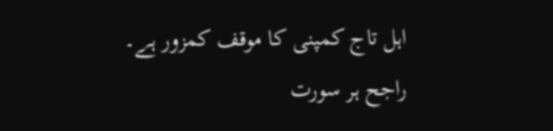اہل تاج کمپنی کا موقف کمزور ہے۔ راجح ہر سورت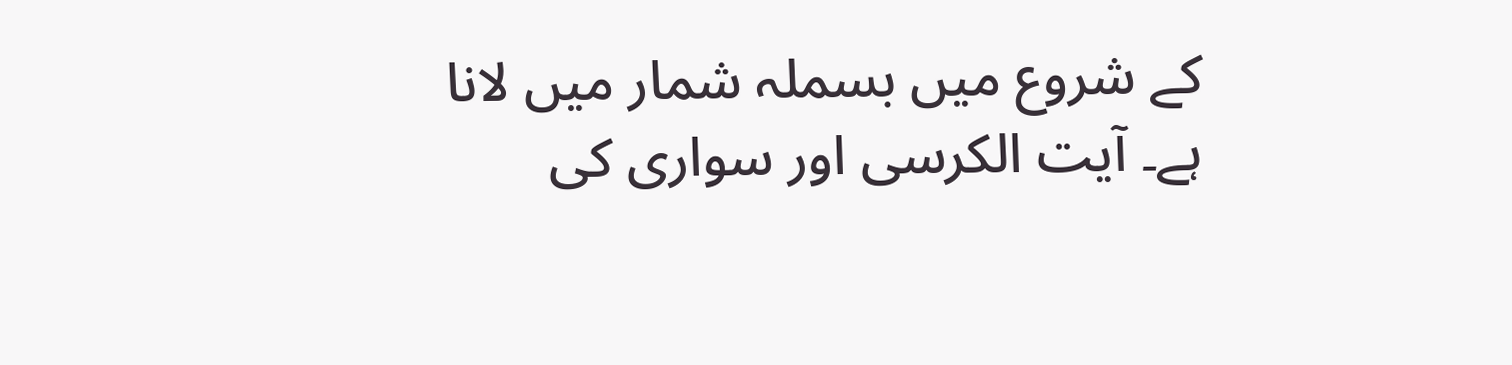کے شروع میں بسملہ شمار میں لانا ہے۔ آیت الکرسی اور سواری کی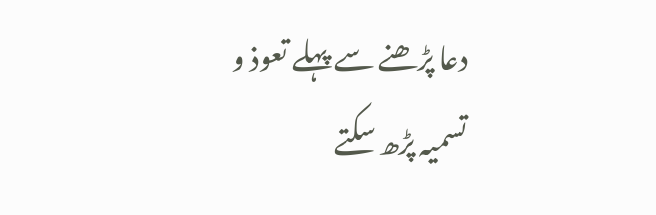دعا پڑھنے سے پہلے تعوذ و تسمیہ پڑھ سکتے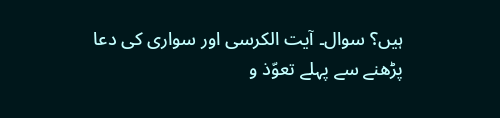ہیں؟ سوال۔ آیت الکرسی اور سواری کی دعا پڑھنے سے پہلے تعوّذ و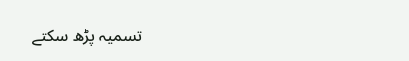تسمیہ پڑھ سکتے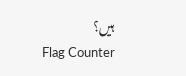ہیں؟
Flag Counter